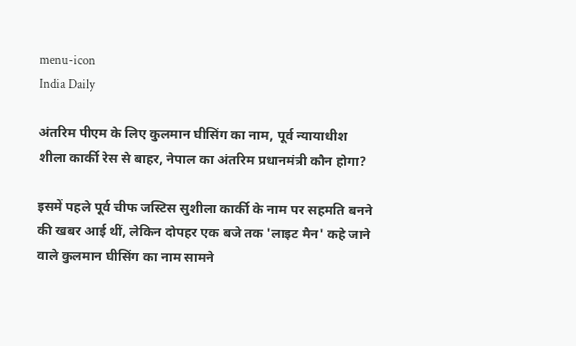menu-icon
India Daily

अंतरिम पीएम के लिए कुलमान घीसिंग का नाम, पूर्व न्यायाधीश शीला कार्की रेस से बाहर, नेपाल का अंतरिम प्रधानमंत्री कौन होगा?

इसमें पहले पूर्व चीफ जस्टिस सुशीला कार्की के नाम पर सहमति बनने की खबर आई थीं, लेकिन दोपहर एक बजे तक 'लाइट मैन' कहे जाने वाले कुलमान घीसिंग का नाम सामने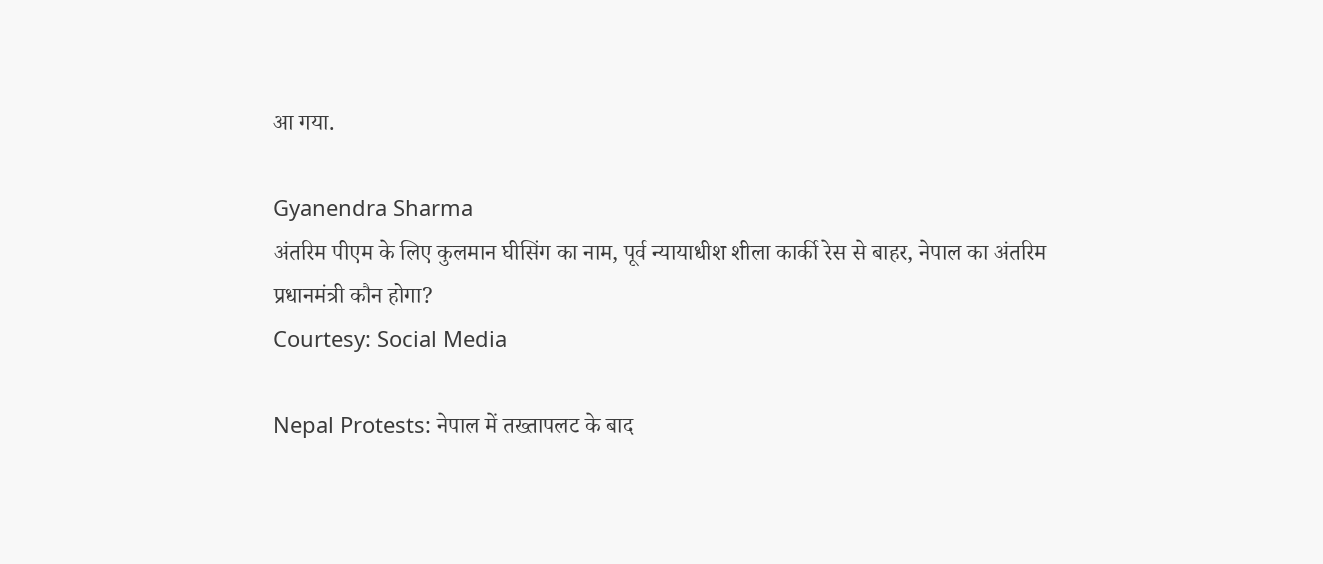आ गया.

Gyanendra Sharma
अंतरिम पीएम के लिए कुलमान घीसिंग का नाम, पूर्व न्यायाधीश शीला कार्की रेस से बाहर, नेपाल का अंतरिम प्रधानमंत्री कौन होगा?
Courtesy: Social Media

Nepal Protests: नेपाल में तख्तापलट के बाद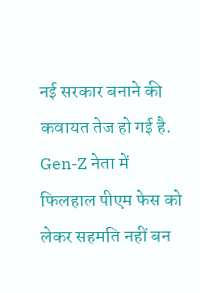नई सरकार बनाने की कवायत तेज हो गई है. Gen-Z नेता में फिलहाल पीएम फेस को लेकर सहमति नहीं बन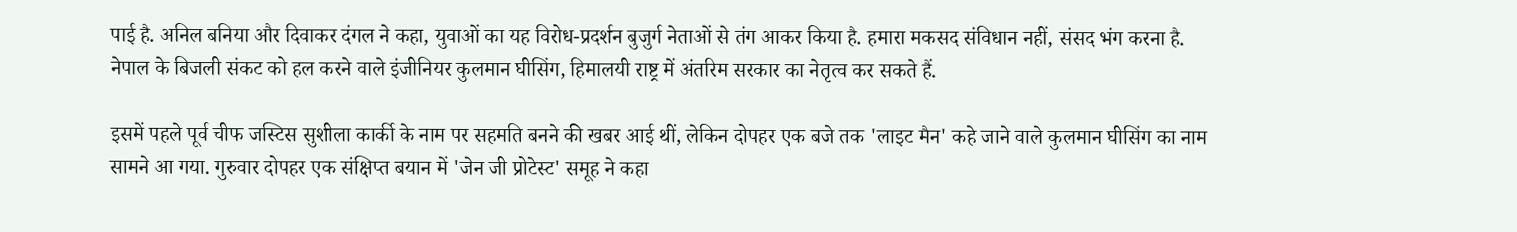पाई है. अनिल बनिया और दिवाकर दंगल ने कहा, युवाओं का यह विरोध-प्रदर्शन बुजुर्ग नेताओं से तंग आकर किया है. हमारा मकसद संविधान नहीं, संसद भंग करना है. नेपाल के बिजली संकट को हल करने वाले इंजीनियर कुलमान घीसिंग, हिमालयी राष्ट्र में अंतरिम सरकार का नेतृत्व कर सकते हैं.

इसमें पहले पूर्व चीफ जस्टिस सुशीला कार्की के नाम पर सहमति बनने की खबर आई थीं, लेकिन दोपहर एक बजे तक 'लाइट मैन' कहे जाने वाले कुलमान घीसिंग का नाम सामने आ गया. गुरुवार दोपहर एक संक्षिप्त बयान में 'जेन जी प्रोटेस्ट' समूह ने कहा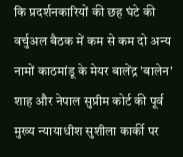कि प्रदर्शनकारियों की छह घंटे की वर्चुअल बैठक में कम से कम दो अन्य नामों काठमांडू के मेयर बालेंद्र 'बालेन' शाह और नेपाल सुप्रीम कोर्ट की पूर्व मुख्य न्यायाधीश सुशीला कार्की पर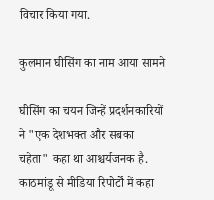विचार किया गया.

कुलमान घीसिंग का नाम आया सामने

घीसिंग का चयन जिन्हें प्रदर्शनकारियों ने "एक देशभक्त और सबका चहेता" कहा था आश्चर्यजनक है. काठमांडू से मीडिया रिपोर्टों में कहा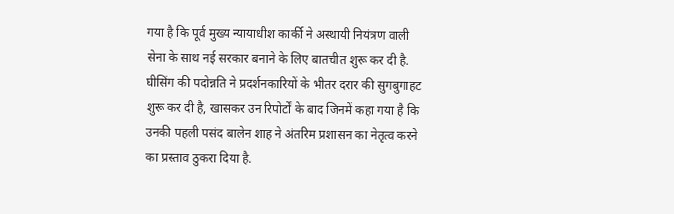गया है कि पूर्व मुख्य न्यायाधीश कार्की ने अस्थायी नियंत्रण वाली सेना के साथ नई सरकार बनाने के लिए बातचीत शुरू कर दी है. घीसिंग की पदोन्नति ने प्रदर्शनकारियों के भीतर दरार की सुगबुगाहट शुरू कर दी है, खासकर उन रिपोर्टों के बाद जिनमें कहा गया है कि उनकी पहली पसंद बालेन शाह ने अंतरिम प्रशासन का नेतृत्व करने का प्रस्ताव ठुकरा दिया है.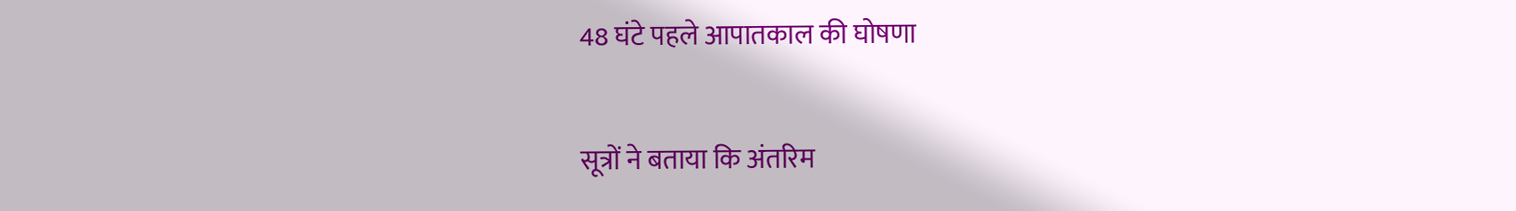48 घंटे पहले आपातकाल की घोषणा

सूत्रों ने बताया कि अंतरिम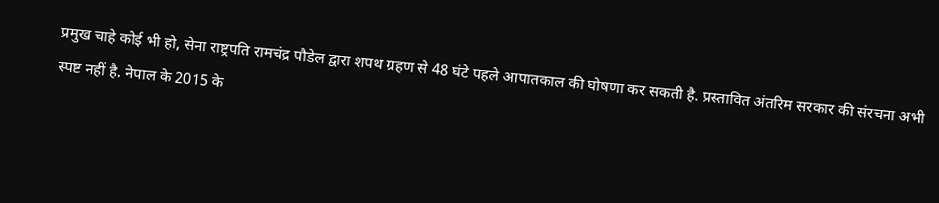प्रमुख चाहे कोई भी हो, सेना राष्ट्रपति रामचंद्र पौडेल द्वारा शपथ ग्रहण से 48 घंटे पहले आपातकाल की घोषणा कर सकती है. प्रस्तावित अंतरिम सरकार की संरचना अभी स्पष्ट नहीं है. नेपाल के 2015 के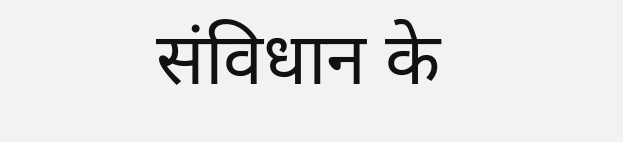संविधान के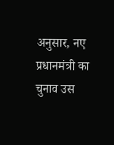अनुसार, नए प्रधानमंत्री का चुनाव उस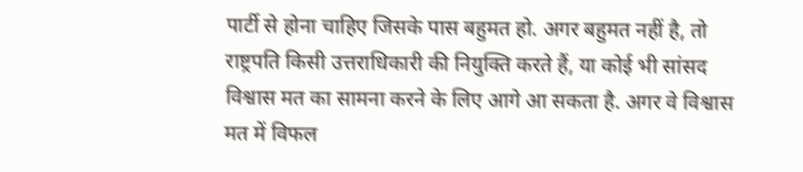पार्टी से होना चाहिए जिसके पास बहुमत हो. अगर बहुमत नहीं है, तो राष्ट्रपति किसी उत्तराधिकारी की नियुक्ति करते हैं, या कोई भी सांसद विश्वास मत का सामना करने के लिए आगे आ सकता है. अगर वे विश्वास मत में विफल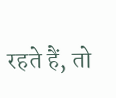रहते हैं, तो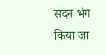सदन भंग किया जा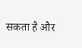सकता है और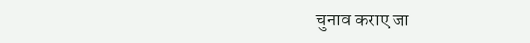चुनाव कराए जा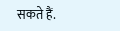सकते हैं.